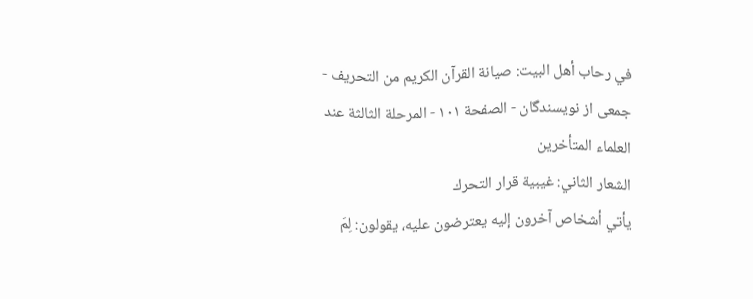في رحاب أهل البيت: صيانة القرآن الكريم من التحريف - جمعى از نويسندگان - الصفحة ١٠١ - المرحلة الثالثة عند العلماء المتأخرين
الشعار الثاني: غيبية قرار التحرك
يأتي أشخاص آخرون إليه يعترضون عليه، يقولون: لِمَ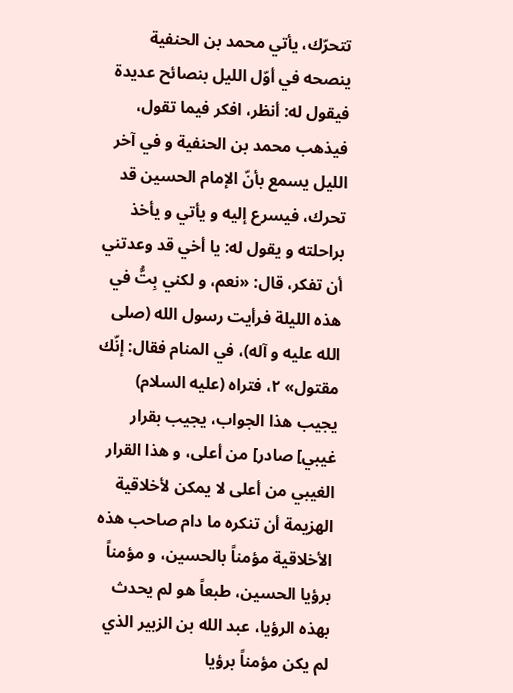تتحرّك، يأتي محمد بن الحنفية ينصحه في أوّل الليل بنصائح عديدة فيقول له: أنظر، افكر فيما تقول، فيذهب محمد بن الحنفية و في آخر الليل يسمع بأنّ الإمام الحسين قد تحرك، فيسرع إليه و يأتي و يأخذ براحلته و يقول له: يا أخي قد وعدتني أن تفكر، قال: «نعم، و لكني بِتُّ في هذه الليلة فرأيت رسول الله (صلى الله عليه و آله)، في المنام فقال: إنّك مقتول» ٢، فتراه (عليه السلام) يجيب هذا الجواب، يجيب بقرار غيبي] صادر] من أعلى، و هذا القرار الغيبي من أعلى لا يمكن لأخلاقية الهزيمة أن تنكره ما دام صاحب هذه الأخلاقية مؤمناً بالحسين، و مؤمناً برؤيا الحسين، طبعاً هو لم يحدث بهذه الرؤيا، عبد الله بن الزبير الذي لم يكن مؤمناً برؤيا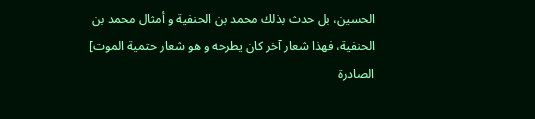الحسين، بل حدث بذلك محمد بن الحنفية و أمثال محمد بن الحنفية، فهذا شعار آخر كان يطرحه و هو شعار حتمية الموت] الصادرة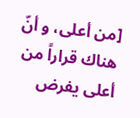[من أعلى، و أنّ هناك قراراً من أعلى يفرض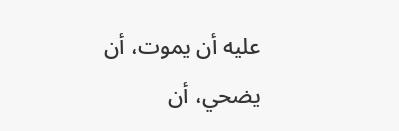عليه أن يموت، أن يضحي، أن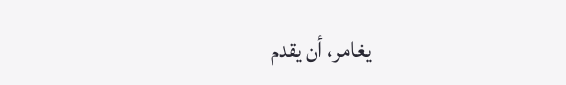يغامر، أن يقدم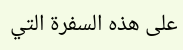على هذه السفرة التي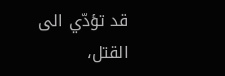قد تؤدّي الى القتل،